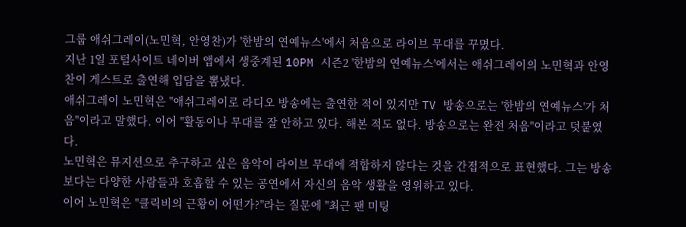그룹 애쉬그레이(노민혁, 안영찬)가 '한밤의 연예뉴스'에서 처음으로 라이브 무대를 꾸몄다.
지난 1일 포털사이트 네이버 앱에서 생중계된 10PM 시즌2 '한밤의 연예뉴스'에서는 애쉬그레이의 노민혁과 안영찬이 게스트로 출연해 입담을 뽐냈다.
애쉬그레이 노민혁은 "애쉬그레이로 라디오 방송에는 출연한 적이 있지만 TV 방송으로는 '한밤의 연예뉴스'가 처음"이라고 말했다. 이어 "활동이나 무대를 잘 안하고 있다. 해본 적도 없다. 방송으로는 완전 처음"이라고 덧붙였다.
노민혁은 뮤지션으로 추구하고 싶은 음악이 라이브 무대에 적합하지 않다는 것을 간접적으로 표현했다. 그는 방송보다는 다양한 사람들과 호흡할 수 있는 공연에서 자신의 음악 생활을 영위하고 있다.
이어 노민혁은 "클릭비의 근황이 어떤가?"라는 질문에 "최근 팬 미팅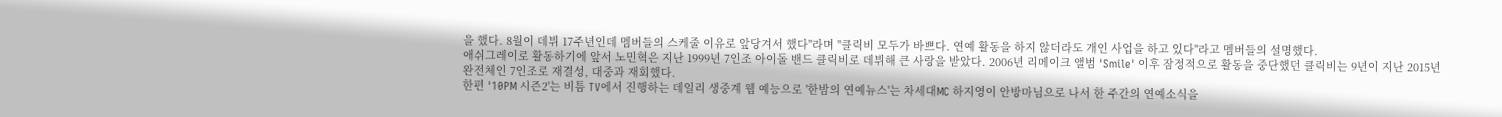을 했다. 8월이 데뷔 17주년인데 멤버들의 스케줄 이유로 앞당겨서 했다"라며 "클릭비 모두가 바쁘다. 연예 활동을 하지 않더라도 개인 사업을 하고 있다"라고 멤버들의 설명했다.
애쉬그레이로 활동하기에 앞서 노민혁은 지난 1999년 7인조 아이돌 밴드 클릭비로 데뷔해 큰 사랑을 받았다. 2006년 리메이크 앨범 'Smile' 이후 잠정적으로 활동을 중단했던 클릭비는 9년이 지난 2015년 완전체인 7인조로 재결성, 대중과 재회했다.
한편 '10PM 시즌2'는 비틈 TV에서 진행하는 데일리 생중계 웹 예능으로 '한밤의 연예뉴스'는 차세대MC 하지영이 안방마님으로 나서 한 주간의 연예소식을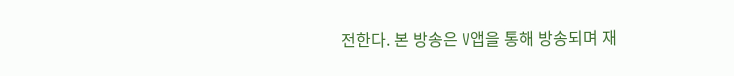전한다. 본 방송은 V앱을 통해 방송되며 재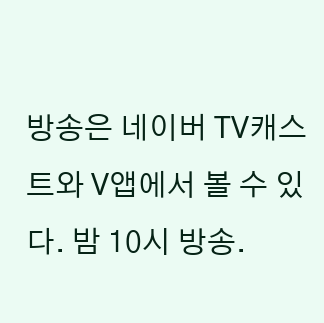방송은 네이버 TV캐스트와 V앱에서 볼 수 있다. 밤 10시 방송.